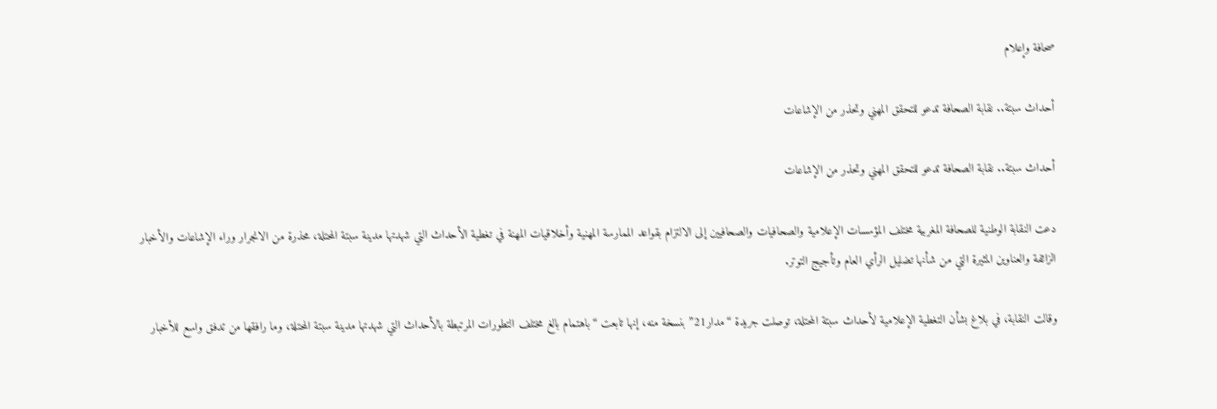صحافة وإعلام

أحداث سبتة.. نقابة الصحافة تدعو للتحقق المهني وتحذر من الإشاعات

أحداث سبتة.. نقابة الصحافة تدعو للتحقق المهني وتحذر من الإشاعات

دعت النقابة الوطنية للصحافة المغربية مختلف المؤسسات الإعلامية والصحافيات والصحافيين إلى الالتزام بقواعد الممارسة المهنية وأخلاقيات المهنة في تغطية الأحداث التي شهدتها مدينة سبتة المحتلة، محذرة من الانجرار وراء الإشاعات والأخبار الزائفة والعناوين المثيرة التي من شأنها تضليل الرأي العام وتأجيج التوتر.

وقالت النقابة، في بلاغ بشأن التغطية الإعلامية لأحداث سبتة المحتلة، توصلت جريدة “مدار21” بنسخة منه، إنها تابعت “باهتمام بالغ مختلف التطورات المرتبطة بالأحداث التي شهدتها مدينة سبتة المحتلة، وما رافقها من تدفق واسع للأخبار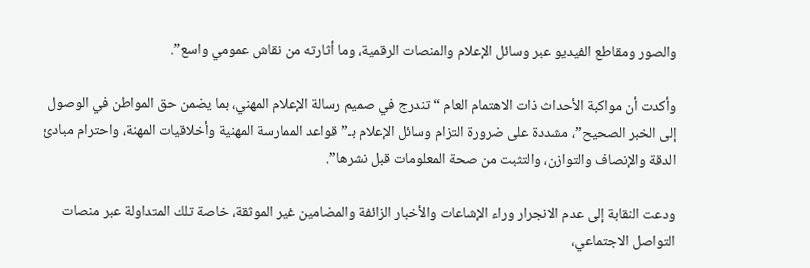والصور ومقاطع الفيديو عبر وسائل الإعلام والمنصات الرقمية، وما أثارته من نقاش عمومي واسع”.

وأكدت أن مواكبة الأحداث ذات الاهتمام العام “تندرج في صميم رسالة الإعلام المهني، بما يضمن حق المواطن في الوصول إلى الخبر الصحيح”، مشددة على ضرورة التزام وسائل الإعلام بـ”قواعد الممارسة المهنية وأخلاقيات المهنة، واحترام مبادئ الدقة والإنصاف والتوازن، والتثبت من صحة المعلومات قبل نشرها”.

ودعت النقابة إلى عدم الانجرار وراء الإشاعات والأخبار الزائفة والمضامين غير الموثقة، خاصة تلك المتداولة عبر منصات التواصل الاجتماعي،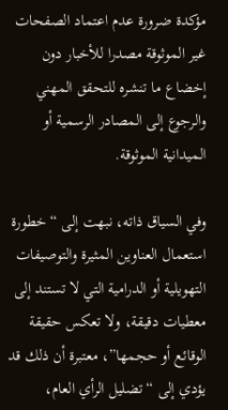مؤكدة ضرورة عدم اعتماد الصفحات غير الموثوقة مصدرا للأخبار دون إخضاع ما تنشره للتحقق المهني والرجوع إلى المصادر الرسمية أو الميدانية الموثوقة.

وفي السياق ذاته، نبهت إلى “خطورة استعمال العناوين المثيرة والتوصيفات التهويلية أو الدرامية التي لا تستند إلى معطيات دقيقة، ولا تعكس حقيقة الوقائع أو حجمها”، معتبرة أن ذلك قد يؤدي إلى “تضليل الرأي العام،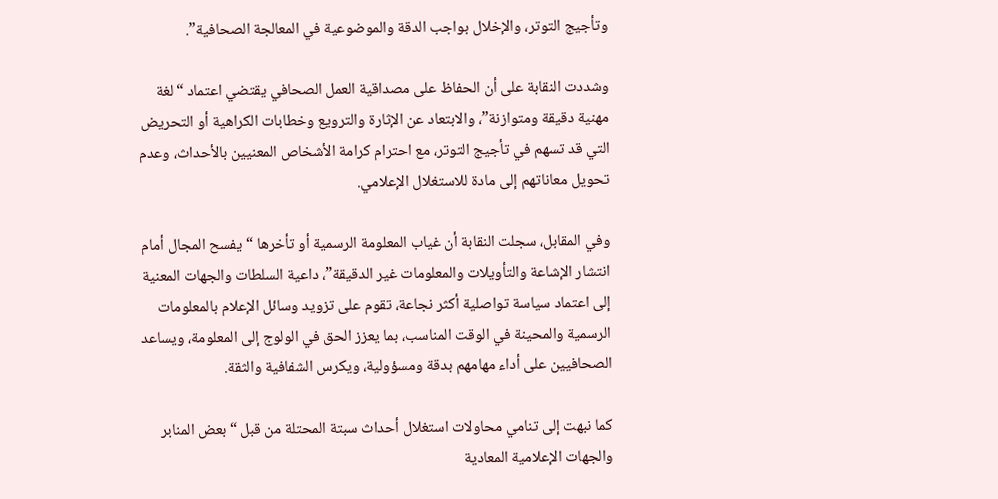وتأجيج التوتر، والإخلال بواجب الدقة والموضوعية في المعالجة الصحافية”.

وشددت النقابة على أن الحفاظ على مصداقية العمل الصحافي يقتضي اعتماد “لغة مهنية دقيقة ومتوازنة”، والابتعاد عن الإثارة والترويع وخطابات الكراهية أو التحريض التي قد تسهم في تأجيج التوتر، مع احترام كرامة الأشخاص المعنيين بالأحداث، وعدم تحويل معاناتهم إلى مادة للاستغلال الإعلامي.

وفي المقابل، سجلت النقابة أن غياب المعلومة الرسمية أو تأخرها “يفسح المجال أمام انتشار الإشاعة والتأويلات والمعلومات غير الدقيقة”، داعية السلطات والجهات المعنية إلى اعتماد سياسة تواصلية أكثر نجاعة، تقوم على تزويد وسائل الإعلام بالمعلومات الرسمية والمحينة في الوقت المناسب، بما يعزز الحق في الولوج إلى المعلومة، ويساعد الصحافيين على أداء مهامهم بدقة ومسؤولية، ويكرس الشفافية والثقة.

كما نبهت إلى تنامي محاولات استغلال أحداث سبتة المحتلة من قبل “بعض المنابر والجهات الإعلامية المعادية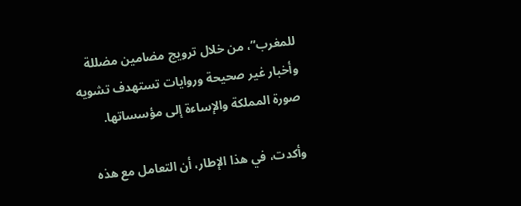للمغرب”، من خلال ترويج مضامين مضللة وأخبار غير صحيحة وروايات تستهدف تشويه صورة المملكة والإساءة إلى مؤسساتها.

وأكدت، في هذا الإطار، أن التعامل مع هذه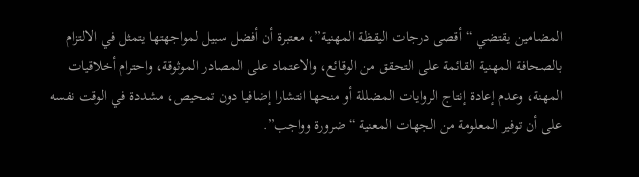المضامين يقتضي “أقصى درجات اليقظة المهنية”، معتبرة أن أفضل سبيل لمواجهتها يتمثل في الالتزام بالصحافة المهنية القائمة على التحقق من الوقائع، والاعتماد على المصادر الموثوقة، واحترام أخلاقيات المهنة، وعدم إعادة إنتاج الروايات المضللة أو منحها انتشارا إضافيا دون تمحيص، مشددة في الوقت نفسه على أن توفير المعلومة من الجهات المعنية “ضرورة وواجب”.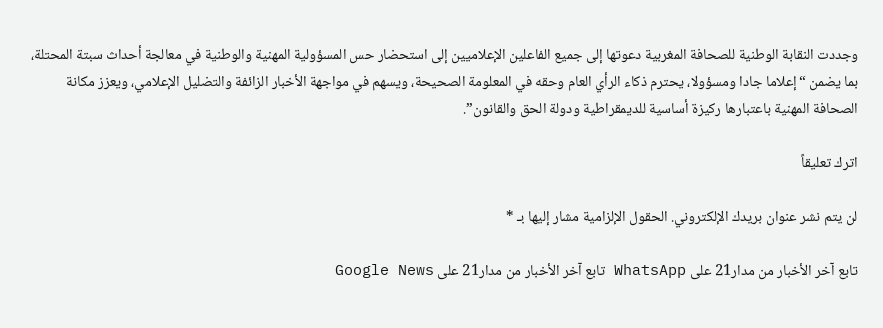وجددت النقابة الوطنية للصحافة المغربية دعوتها إلى جميع الفاعلين الإعلاميين إلى استحضار حس المسؤولية المهنية والوطنية في معالجة أحداث سبتة المحتلة، بما يضمن “إعلاما جادا ومسؤولا، يحترم ذكاء الرأي العام وحقه في المعلومة الصحيحة، ويسهم في مواجهة الأخبار الزائفة والتضليل الإعلامي، ويعزز مكانة الصحافة المهنية باعتبارها ركيزة أساسية للديمقراطية ودولة الحق والقانون”.

اترك تعليقاً

لن يتم نشر عنوان بريدك الإلكتروني. الحقول الإلزامية مشار إليها بـ *

تابع آخر الأخبار من مدار21 على WhatsApp تابع آخر الأخبار من مدار21 على Google News